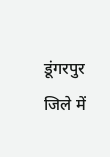डूंगरपुर जिले में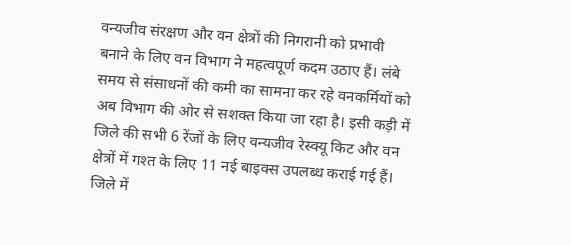वन्यजीव संरक्षण और वन क्षेत्रों की निगरानी को प्रभावी बनाने के लिए वन विभाग ने महत्वपूर्ण कदम उठाए हैं। लंबे समय से संसाधनों की कमी का सामना कर रहे वनकर्मियों को अब विभाग की ओर से सशक्त किया जा रहा है। इसी कड़ी में जिले की सभी 6 रेंजों के लिए वन्यजीव रेस्क्यू किट और वन क्षेत्रों में गश्त के लिए 11 नई बाइक्स उपलब्ध कराई गई हैं। जिले में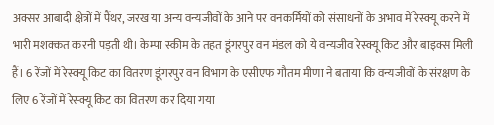अक्सर आबादी क्षेत्रों में पैंथर, जरख या अन्य वन्यजीवों के आने पर वनकर्मियों को संसाधनों के अभाव में रेस्क्यू करने में भारी मशक्कत करनी पड़ती थी। केम्पा स्कीम के तहत डूंगरपुर वन मंडल को ये वन्यजीव रेस्क्यू किट और बाइक्स मिली हैं। 6 रेंजों में रेस्क्यू किट का वितरण डूंगरपुर वन विभाग के एसीएफ गौतम मीणा ने बताया कि वन्यजीवों के संरक्षण के लिए 6 रेंजों में रेस्क्यू किट का वितरण कर दिया गया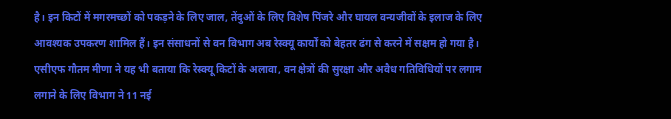है। इन किटों में मगरमच्छों को पकड़ने के लिए जाल, तेंदुओं के लिए विशेष पिंजरे और घायल वन्यजीवों के इलाज के लिए आवश्यक उपकरण शामिल हैं। इन संसाधनों से वन विभाग अब रेस्क्यू कार्यों को बेहतर ढंग से करने में सक्षम हो गया है। एसीएफ गौतम मीणा ने यह भी बताया कि रेस्क्यू किटों के अलावा, वन क्षेत्रों की सुरक्षा और अवैध गतिविधियों पर लगाम लगाने के लिए विभाग ने 11 नई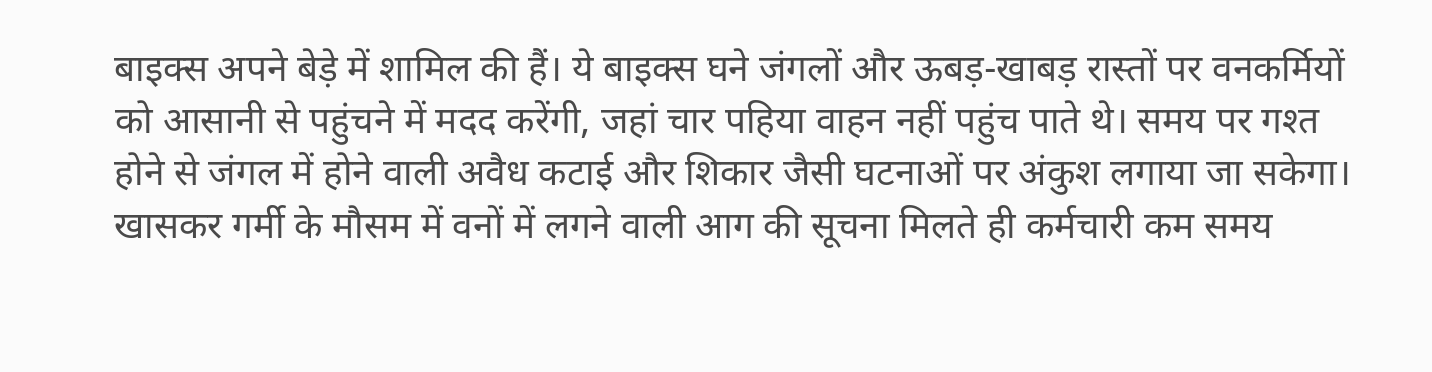बाइक्स अपने बेड़े में शामिल की हैं। ये बाइक्स घने जंगलों और ऊबड़-खाबड़ रास्तों पर वनकर्मियों को आसानी से पहुंचने में मदद करेंगी, जहां चार पहिया वाहन नहीं पहुंच पाते थे। समय पर गश्त होने से जंगल में होने वाली अवैध कटाई और शिकार जैसी घटनाओं पर अंकुश लगाया जा सकेगा। खासकर गर्मी के मौसम में वनों में लगने वाली आग की सूचना मिलते ही कर्मचारी कम समय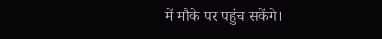में मौके पर पहुंच सकेंगे।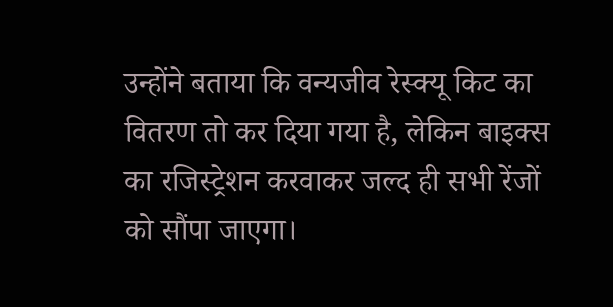उन्होंने बताया कि वन्यजीव रेस्क्यू किट का वितरण तो कर दिया गया है, लेकिन बाइक्स का रजिस्ट्रेशन करवाकर जल्द ही सभी रेंजों को सौंपा जाएगा।